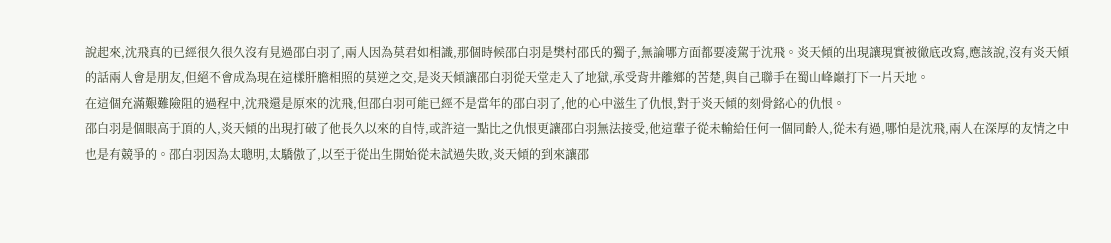說起來,沈飛真的已經很久很久沒有見過邵白羽了,兩人因為莫君如相識,那個時候邵白羽是樊村邵氏的獨子,無論哪方面都要凌駕于沈飛。炎天傾的出現讓現實被徹底改寫,應該說,沒有炎天傾的話兩人會是朋友,但絕不會成為現在這樣肝膽相照的莫逆之交,是炎天傾讓邵白羽從天堂走入了地獄,承受背井離鄉的苦楚,與自己聯手在蜀山峰巔打下一片天地。
在這個充滿艱難險阻的過程中,沈飛還是原來的沈飛,但邵白羽可能已經不是當年的邵白羽了,他的心中滋生了仇恨,對于炎天傾的刻骨銘心的仇恨。
邵白羽是個眼高于頂的人,炎天傾的出現打破了他長久以來的自恃,或許這一點比之仇恨更讓邵白羽無法接受,他這輩子從未輸給任何一個同齡人,從未有過,哪怕是沈飛,兩人在深厚的友情之中也是有競爭的。邵白羽因為太聰明,太驕傲了,以至于從出生開始從未試過失敗,炎天傾的到來讓邵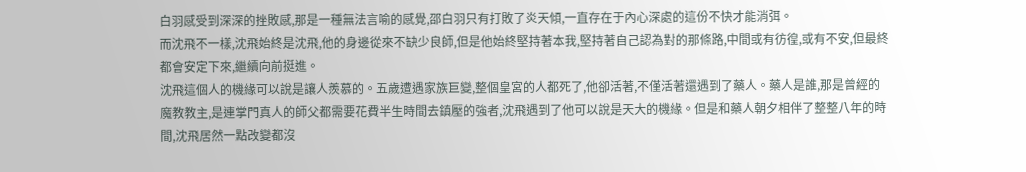白羽感受到深深的挫敗感,那是一種無法言喻的感覺,邵白羽只有打敗了炎天傾,一直存在于內心深處的這份不快才能消弭。
而沈飛不一樣,沈飛始終是沈飛,他的身邊從來不缺少良師,但是他始終堅持著本我,堅持著自己認為對的那條路,中間或有彷徨,或有不安,但最終都會安定下來,繼續向前挺進。
沈飛這個人的機緣可以說是讓人羨慕的。五歲遭遇家族巨變,整個皇宮的人都死了,他卻活著,不僅活著還遇到了藥人。藥人是誰,那是曾經的魔教教主,是連掌門真人的師父都需要花費半生時間去鎮壓的強者,沈飛遇到了他可以說是天大的機緣。但是和藥人朝夕相伴了整整八年的時間,沈飛居然一點改變都沒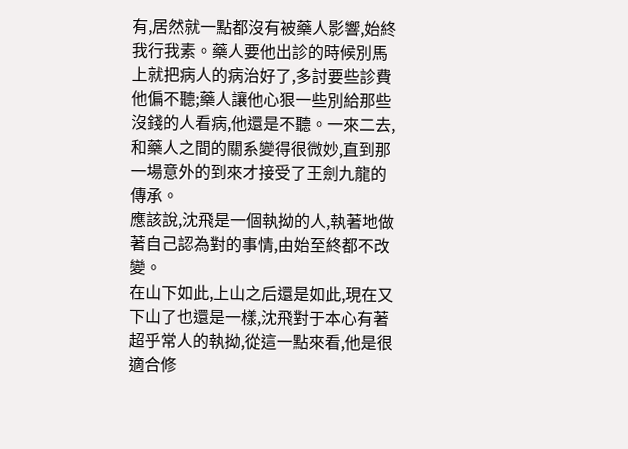有,居然就一點都沒有被藥人影響,始終我行我素。藥人要他出診的時候別馬上就把病人的病治好了,多討要些診費他偏不聽;藥人讓他心狠一些別給那些沒錢的人看病,他還是不聽。一來二去,和藥人之間的關系變得很微妙,直到那一場意外的到來才接受了王劍九龍的傳承。
應該說,沈飛是一個執拗的人,執著地做著自己認為對的事情,由始至終都不改變。
在山下如此,上山之后還是如此,現在又下山了也還是一樣,沈飛對于本心有著超乎常人的執拗,從這一點來看,他是很適合修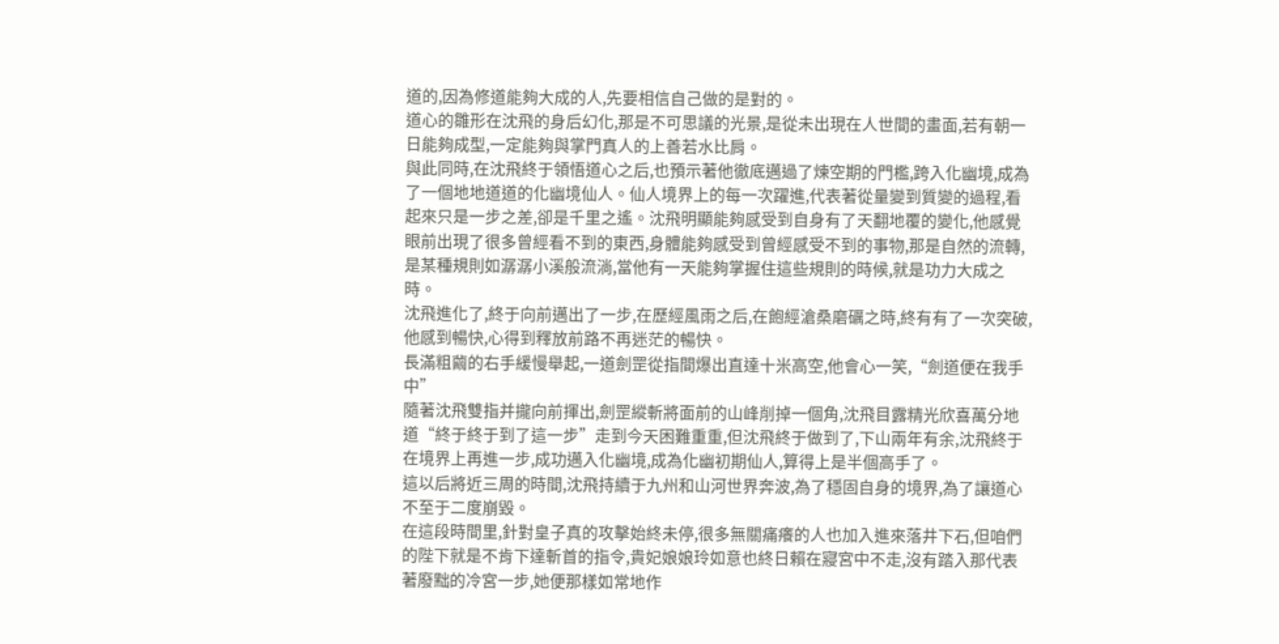道的,因為修道能夠大成的人,先要相信自己做的是對的。
道心的雛形在沈飛的身后幻化,那是不可思議的光景,是從未出現在人世間的畫面,若有朝一日能夠成型,一定能夠與掌門真人的上善若水比肩。
與此同時,在沈飛終于領悟道心之后,也預示著他徹底邁過了煉空期的門檻,跨入化幽境,成為了一個地地道道的化幽境仙人。仙人境界上的每一次躍進,代表著從量變到質變的過程,看起來只是一步之差,卻是千里之遙。沈飛明顯能夠感受到自身有了天翻地覆的變化,他感覺眼前出現了很多曾經看不到的東西,身體能夠感受到曾經感受不到的事物,那是自然的流轉,是某種規則如潺潺小溪般流淌,當他有一天能夠掌握住這些規則的時候,就是功力大成之時。
沈飛進化了,終于向前邁出了一步,在歷經風雨之后,在飽經滄桑磨礪之時,終有有了一次突破,他感到暢快,心得到釋放前路不再迷茫的暢快。
長滿粗繭的右手緩慢舉起,一道劍罡從指間爆出直達十米高空,他會心一笑,“劍道便在我手中”
隨著沈飛雙指并攏向前揮出,劍罡縱斬將面前的山峰削掉一個角,沈飛目露精光欣喜萬分地道“終于終于到了這一步”走到今天困難重重,但沈飛終于做到了,下山兩年有余,沈飛終于在境界上再進一步,成功邁入化幽境,成為化幽初期仙人,算得上是半個高手了。
這以后將近三周的時間,沈飛持續于九州和山河世界奔波,為了穩固自身的境界,為了讓道心不至于二度崩毀。
在這段時間里,針對皇子真的攻擊始終未停,很多無關痛癢的人也加入進來落井下石,但咱們的陛下就是不肯下達斬首的指令,貴妃娘娘玲如意也終日賴在寢宮中不走,沒有踏入那代表著廢黜的冷宮一步,她便那樣如常地作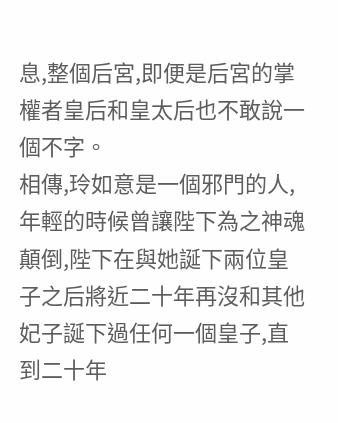息,整個后宮,即便是后宮的掌權者皇后和皇太后也不敢說一個不字。
相傳,玲如意是一個邪門的人,年輕的時候曾讓陛下為之神魂顛倒,陛下在與她誕下兩位皇子之后將近二十年再沒和其他妃子誕下過任何一個皇子,直到二十年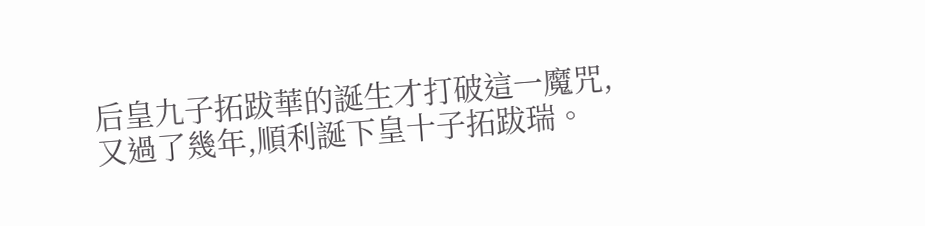后皇九子拓跋華的誕生才打破這一魔咒,又過了幾年,順利誕下皇十子拓跋瑞。